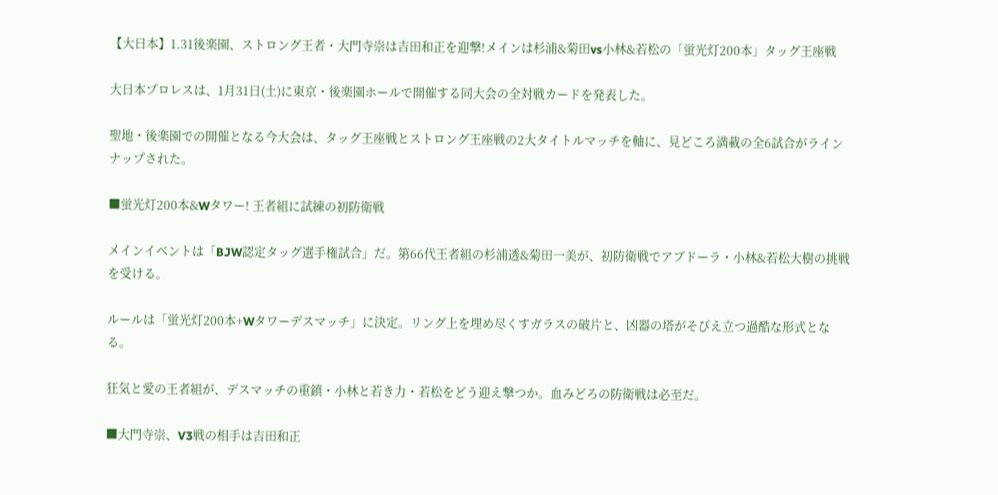【大日本】1.31後楽園、ストロング王者・大門寺崇は吉田和正を迎撃!メインは杉浦&菊田vs小林&若松の「蛍光灯200本」タッグ王座戦

大日本プロレスは、1月31日(土)に東京・後楽園ホールで開催する同大会の全対戦カードを発表した。

聖地・後楽園での開催となる今大会は、タッグ王座戦とストロング王座戦の2大タイトルマッチを軸に、見どころ満載の全6試合がラインナップされた。

■蛍光灯200本&Wタワー! 王者組に試練の初防衛戦

メインイベントは「BJW認定タッグ選手権試合」だ。第66代王者組の杉浦透&菊田一美が、初防衛戦でアブドーラ・小林&若松大樹の挑戦を受ける。

ルールは「蛍光灯200本+Wタワーデスマッチ」に決定。リング上を埋め尽くすガラスの破片と、凶器の塔がそびえ立つ過酷な形式となる。

狂気と愛の王者組が、デスマッチの重鎮・小林と若き力・若松をどう迎え撃つか。血みどろの防衛戦は必至だ。

■大門寺崇、V3戦の相手は吉田和正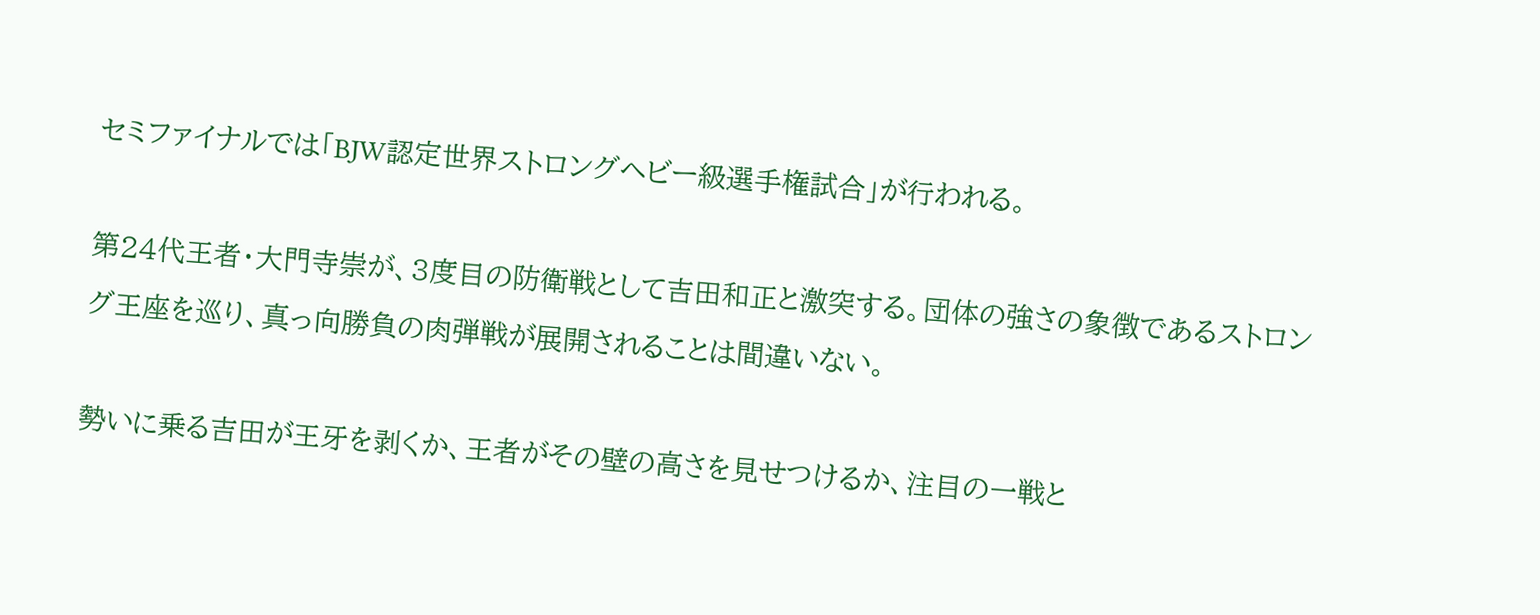セミファイナルでは「BJW認定世界ストロングヘビー級選手権試合」が行われる。

第24代王者・大門寺崇が、3度目の防衛戦として吉田和正と激突する。団体の強さの象徴であるストロング王座を巡り、真っ向勝負の肉弾戦が展開されることは間違いない。

勢いに乗る吉田が王牙を剥くか、王者がその壁の高さを見せつけるか、注目の一戦と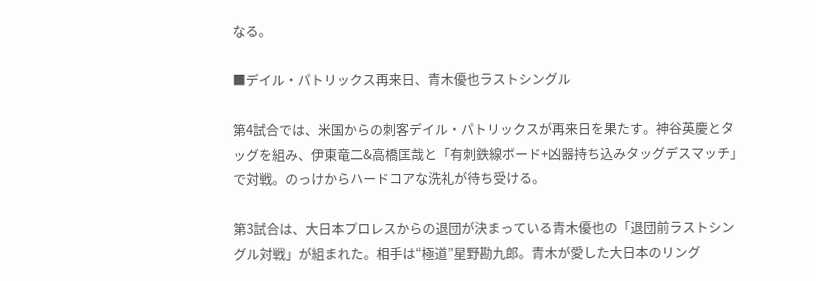なる。

■デイル・パトリックス再来日、青木優也ラストシングル

第4試合では、米国からの刺客デイル・パトリックスが再来日を果たす。神谷英慶とタッグを組み、伊東竜二&高橋匡哉と「有刺鉄線ボード+凶器持ち込みタッグデスマッチ」で対戦。のっけからハードコアな洗礼が待ち受ける。

第3試合は、大日本プロレスからの退団が決まっている青木優也の「退団前ラストシングル対戦」が組まれた。相手は“極道”星野勘九郎。青木が愛した大日本のリング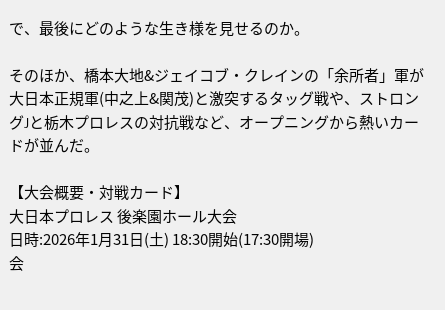で、最後にどのような生き様を見せるのか。

そのほか、橋本大地&ジェイコブ・クレインの「余所者」軍が大日本正規軍(中之上&関茂)と激突するタッグ戦や、ストロングJと栃木プロレスの対抗戦など、オープニングから熱いカードが並んだ。

【大会概要・対戦カード】
大日本プロレス 後楽園ホール大会
日時:2026年1月31日(土) 18:30開始(17:30開場)
会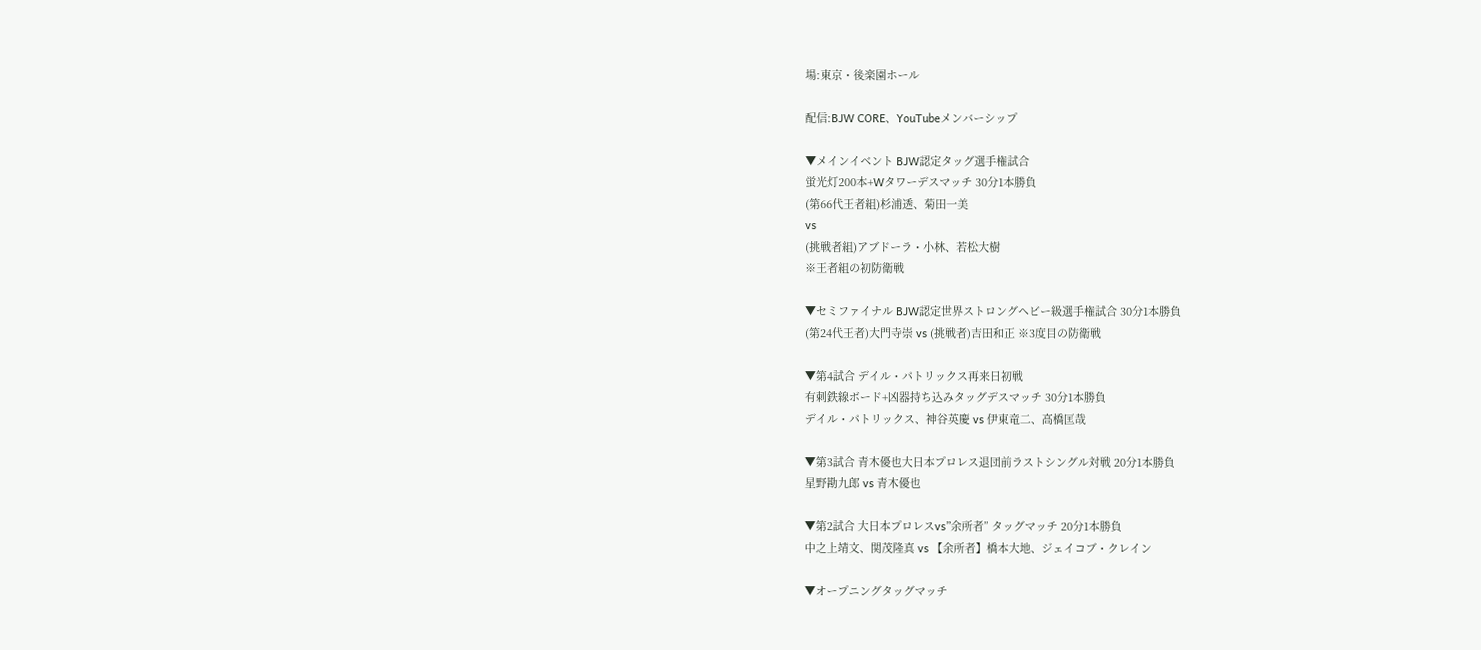場:東京・後楽園ホール

配信:BJW CORE、YouTubeメンバーシップ

▼メインイベント BJW認定タッグ選手権試合
蛍光灯200本+Wタワーデスマッチ 30分1本勝負
(第66代王者組)杉浦透、菊田一美
vs
(挑戦者組)アブドーラ・小林、若松大樹
※王者組の初防衛戦

▼セミファイナル BJW認定世界ストロングヘビー級選手権試合 30分1本勝負
(第24代王者)大門寺崇 vs (挑戦者)吉田和正 ※3度目の防衛戦

▼第4試合 デイル・パトリックス再来日初戦
有刺鉄線ボード+凶器持ち込みタッグデスマッチ 30分1本勝負
デイル・パトリックス、神谷英慶 vs 伊東竜二、高橋匡哉

▼第3試合 青木優也大日本プロレス退団前ラストシングル対戦 20分1本勝負
星野勘九郎 vs 青木優也

▼第2試合 大日本プロレスvs”余所者” タッグマッチ 20分1本勝負
中之上靖文、関茂隆真 vs 【余所者】橋本大地、ジェイコブ・クレイン

▼オープニングタッグマッチ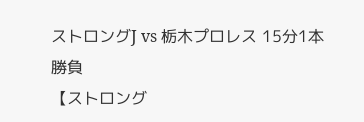ストロングJ vs 栃木プロレス 15分1本勝負
【ストロング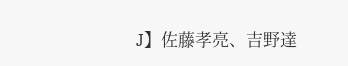J】佐藤孝亮、吉野達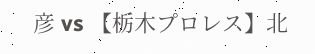彦 vs 【栃木プロレス】北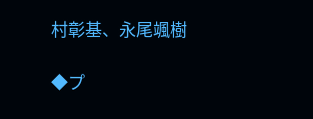村彰基、永尾颯樹

◆プ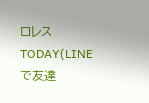ロレスTODAY(LINEで友達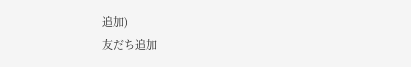追加)
友だち追加